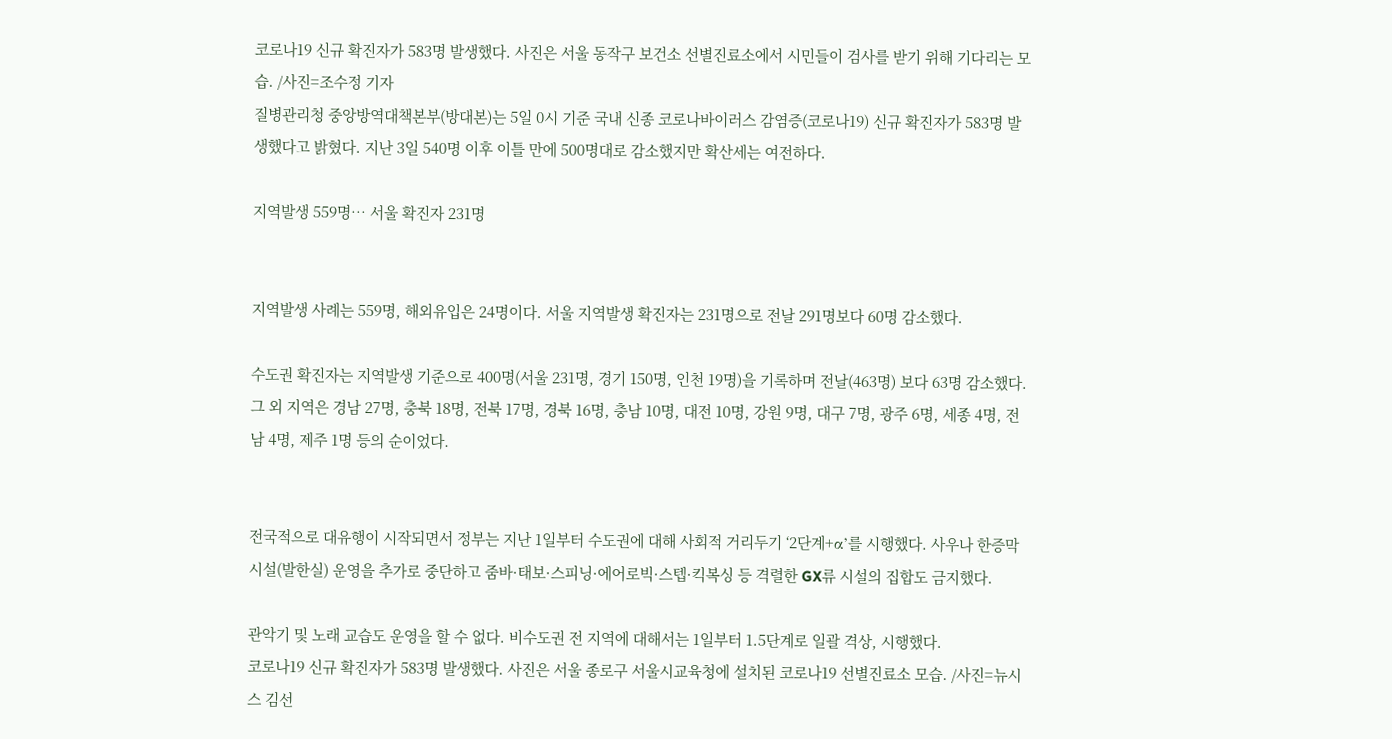코로나19 신규 확진자가 583명 발생했다. 사진은 서울 동작구 보건소 선별진료소에서 시민들이 검사를 받기 위해 기다리는 모습. /사진=조수정 기자
질병관리청 중앙방역대책본부(방대본)는 5일 0시 기준 국내 신종 코로나바이러스 감염증(코로나19) 신규 확진자가 583명 발생했다고 밝혔다. 지난 3일 540명 이후 이틀 만에 500명대로 감소했지만 확산세는 여전하다.

지역발생 559명… 서울 확진자 231명


지역발생 사례는 559명, 해외유입은 24명이다. 서울 지역발생 확진자는 231명으로 전날 291명보다 60명 감소했다.

수도권 확진자는 지역발생 기준으로 400명(서울 231명, 경기 150명, 인천 19명)을 기록하며 전날(463명) 보다 63명 감소했다. 그 외 지역은 경남 27명, 충북 18명, 전북 17명, 경북 16명, 충남 10명, 대전 10명, 강원 9명, 대구 7명, 광주 6명, 세종 4명, 전남 4명, 제주 1명 등의 순이었다.


전국적으로 대유행이 시작되면서 정부는 지난 1일부터 수도권에 대해 사회적 거리두기 ‘2단계+α’를 시행했다. 사우나 한증막 시설(발한실) 운영을 추가로 중단하고 줌바·태보·스피닝·에어로빅·스텝·킥복싱 등 격렬한 GX류 시설의 집합도 금지했다.

관악기 및 노래 교습도 운영을 할 수 없다. 비수도권 전 지역에 대해서는 1일부터 1.5단계로 일괄 격상, 시행했다.
코로나19 신규 확진자가 583명 발생했다. 사진은 서울 종로구 서울시교육청에 설치된 코로나19 선별진료소 모습. /사진=뉴시스 김선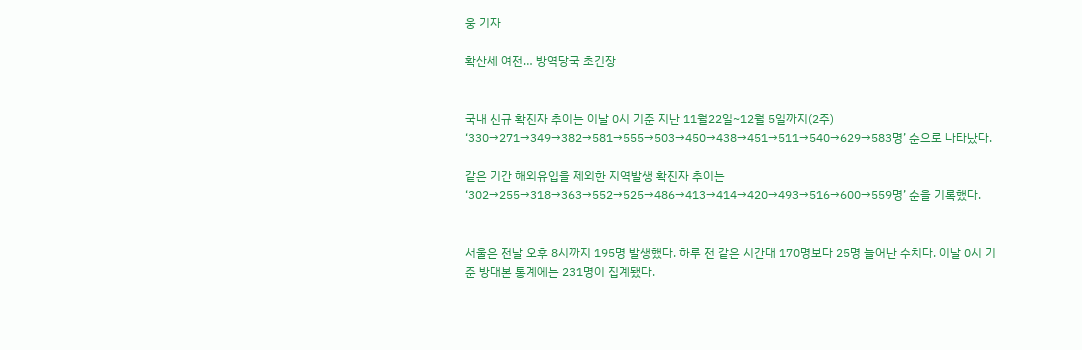웅 기자

확산세 여전… 방역당국 초긴장


국내 신규 확진자 추이는 이날 0시 기준 지난 11월22일~12월 5일까지(2주) ‘330→271→349→382→581→555→503→450→438→451→511→540→629→583명’ 순으로 나타났다.

같은 기간 해외유입을 제외한 지역발생 확진자 추이는 ‘302→255→318→363→552→525→486→413→414→420→493→516→600→559명’ 순을 기록했다.


서울은 전날 오후 8시까지 195명 발생했다. 하루 전 같은 시간대 170명보다 25명 늘어난 수치다. 이날 0시 기준 방대본 통계에는 231명이 집계됐다.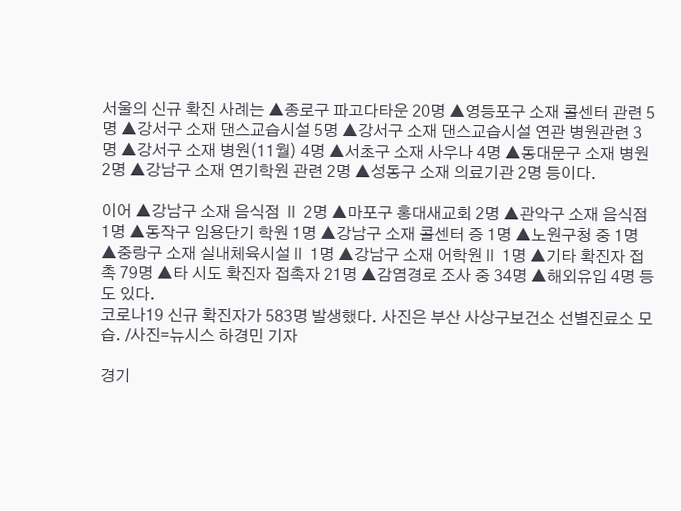서울의 신규 확진 사례는 ▲종로구 파고다타운 20명 ▲영등포구 소재 콜센터 관련 5명 ▲강서구 소재 댄스교습시설 5명 ▲강서구 소재 댄스교습시설 연관 병원관련 3명 ▲강서구 소재 병원(11월) 4명 ▲서초구 소재 사우나 4명 ▲동대문구 소재 병원 2명 ▲강남구 소재 연기학원 관련 2명 ▲성동구 소재 의료기관 2명 등이다.

이어 ▲강남구 소재 음식점 Ⅱ 2명 ▲마포구 홍대새교회 2명 ▲관악구 소재 음식점 1명 ▲동작구 임용단기 학원 1명 ▲강남구 소재 콜센터 증 1명 ▲노원구청 중 1명 ▲중랑구 소재 실내체육시설Ⅱ 1명 ▲강남구 소재 어학원Ⅱ 1명 ▲기타 확진자 접촉 79명 ▲타 시도 확진자 접촉자 21명 ▲감염경로 조사 중 34명 ▲해외유입 4명 등도 있다.
코로나19 신규 확진자가 583명 발생했다. 사진은 부산 사상구보건소 선별진료소 모습. /사진=뉴시스 하경민 기자

경기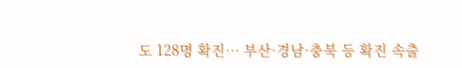도 128명 확진… 부산·경남·충북 등 확진 속출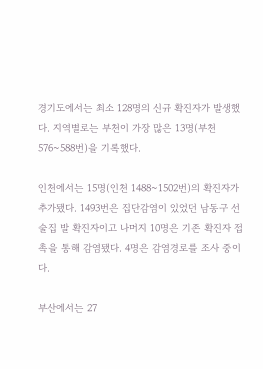경기도에서는 최소 128명의 신규 확진자가 발생했다. 지역별로는 부천이 가장 많은 13명(부천 576~588번)을 기록했다.

인천에서는 15명(인천 1488~1502번)의 확진자가 추가됐다. 1493번은 집단감염이 있었던 남동구 선술집 발 확진자이고 나머지 10명은 기존 확진자 접촉을 통해 감염됐다. 4명은 감염경로를 조사 중이다.

부산에서는 27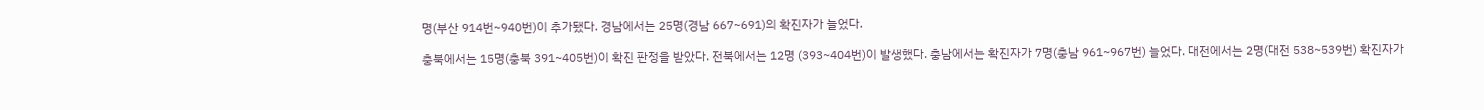명(부산 914번~940번)이 추가됐다. 경남에서는 25명(경남 667~691)의 확진자가 늘었다.

충북에서는 15명(충북 391~405번)이 확진 판정을 받았다. 전북에서는 12명 (393~404번)이 발생했다. 충남에서는 확진자가 7명(충남 961~967번) 늘었다. 대전에서는 2명(대전 538~539번) 확진자가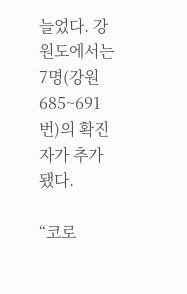늘었다. 강원도에서는 7명(강원 685~691번)의 확진자가 추가됐다.

“코로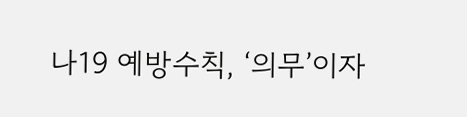나19 예방수칙, ‘의무’이자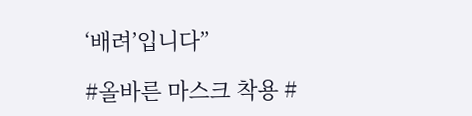‘배려’입니다”

#올바른 마스크 착용 #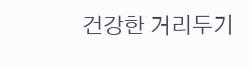건강한 거리두기